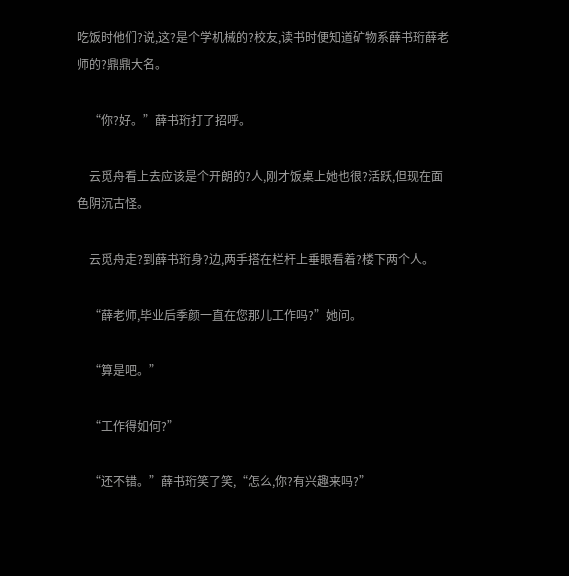吃饭时他们?说,这?是个学机械的?校友,读书时便知道矿物系薛书珩薛老师的?鼎鼎大名。

    “你?好。”薛书珩打了招呼。

    云觅舟看上去应该是个开朗的?人,刚才饭桌上她也很?活跃,但现在面色阴沉古怪。

    云觅舟走?到薛书珩身?边,两手搭在栏杆上垂眼看着?楼下两个人。

    “薛老师,毕业后季颜一直在您那儿工作吗?”她问。

    “算是吧。”

    “工作得如何?”

    “还不错。”薛书珩笑了笑,“怎么,你?有兴趣来吗?”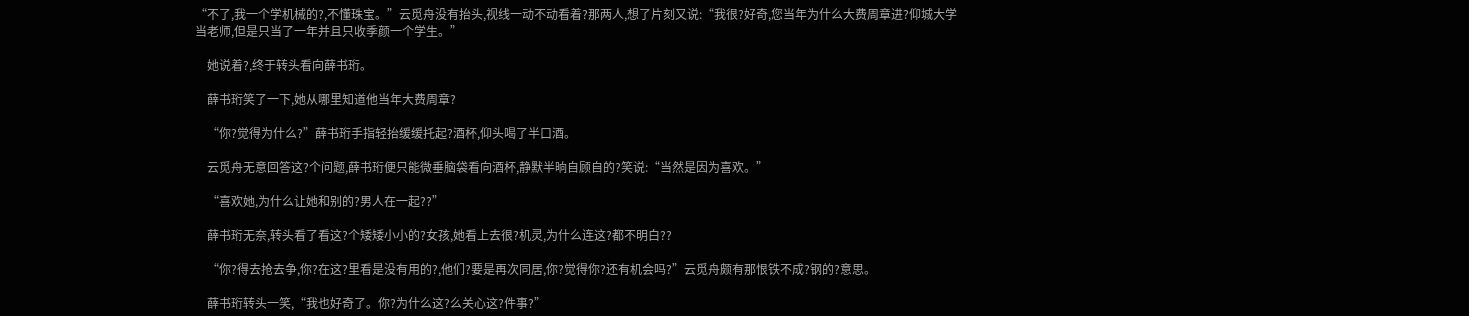“不了,我一个学机械的?,不懂珠宝。”云觅舟没有抬头,视线一动不动看着?那两人,想了片刻又说:“我很?好奇,您当年为什么大费周章进?仰城大学当老师,但是只当了一年并且只收季颜一个学生。”

    她说着?,终于转头看向薛书珩。

    薛书珩笑了一下,她从哪里知道他当年大费周章?

    “你?觉得为什么?”薛书珩手指轻抬缓缓托起?酒杯,仰头喝了半口酒。

    云觅舟无意回答这?个问题,薛书珩便只能微垂脑袋看向酒杯,静默半晌自顾自的?笑说:“当然是因为喜欢。”

    “喜欢她,为什么让她和别的?男人在一起??”

    薛书珩无奈,转头看了看这?个矮矮小小的?女孩,她看上去很?机灵,为什么连这?都不明白??

    “你?得去抢去争,你?在这?里看是没有用的?,他们?要是再次同居,你?觉得你?还有机会吗?”云觅舟颇有那恨铁不成?钢的?意思。

    薛书珩转头一笑,“我也好奇了。你?为什么这?么关心这?件事?”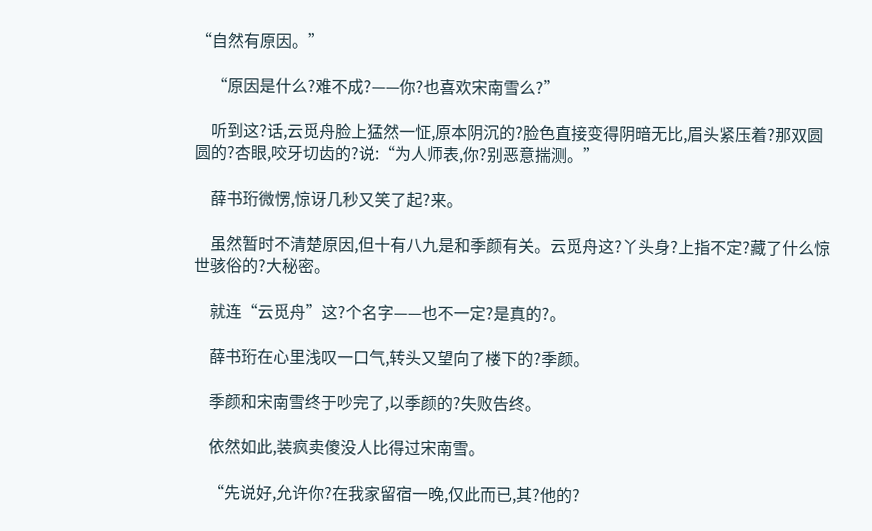“自然有原因。”

    “原因是什么?难不成?——你?也喜欢宋南雪么?”

    听到这?话,云觅舟脸上猛然一怔,原本阴沉的?脸色直接变得阴暗无比,眉头紧压着?那双圆圆的?杏眼,咬牙切齿的?说:“为人师表,你?别恶意揣测。”

    薛书珩微愣,惊讶几秒又笑了起?来。

    虽然暂时不清楚原因,但十有八九是和季颜有关。云觅舟这?丫头身?上指不定?藏了什么惊世骇俗的?大秘密。

    就连“云觅舟”这?个名字——也不一定?是真的?。

    薛书珩在心里浅叹一口气,转头又望向了楼下的?季颜。

    季颜和宋南雪终于吵完了,以季颜的?失败告终。

    依然如此,装疯卖傻没人比得过宋南雪。

    “先说好,允许你?在我家留宿一晚,仅此而已,其?他的?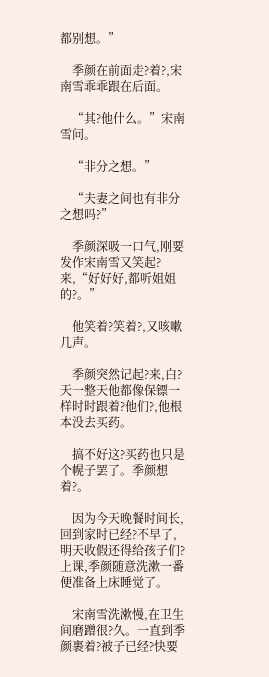都别想。”

    季颜在前面走?着?,宋南雪乖乖跟在后面。

    “其?他什么。”宋南雪问。

    “非分之想。”

    “夫妻之间也有非分之想吗?”

    季颜深吸一口气,刚要发作宋南雪又笑起?来,“好好好,都听姐姐的?。”

    他笑着?笑着?,又咳嗽几声。

    季颜突然记起?来,白?天一整天他都像保镖一样时时跟着?他们?,他根本没去买药。

    搞不好这?买药也只是个幌子罢了。季颜想着?。

    因为今天晚餐时间长,回到家时已经?不早了,明天收假还得给孩子们?上课,季颜随意洗漱一番便准备上床睡觉了。

    宋南雪洗漱慢,在卫生间磨蹭很?久。一直到季颜裹着?被子已经?快要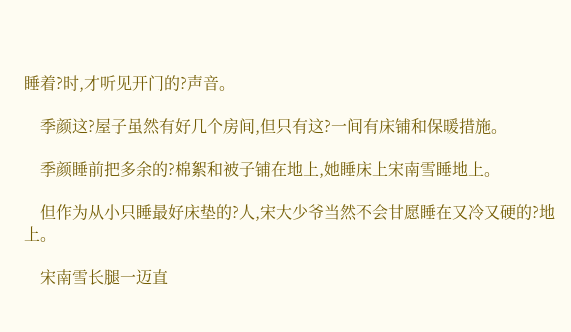睡着?时,才听见开门的?声音。

    季颜这?屋子虽然有好几个房间,但只有这?一间有床铺和保暖措施。

    季颜睡前把多余的?棉絮和被子铺在地上,她睡床上宋南雪睡地上。

    但作为从小只睡最好床垫的?人,宋大少爷当然不会甘愿睡在又冷又硬的?地上。

    宋南雪长腿一迈直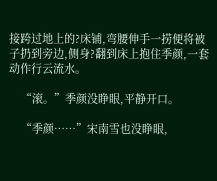接跨过地上的?床铺,弯腰伸手一捞便将被子扔到旁边,侧身?翻到床上抱住季颜,一套动作行云流水。

    “滚。”季颜没睁眼,平静开口。

    “季颜……”宋南雪也没睁眼,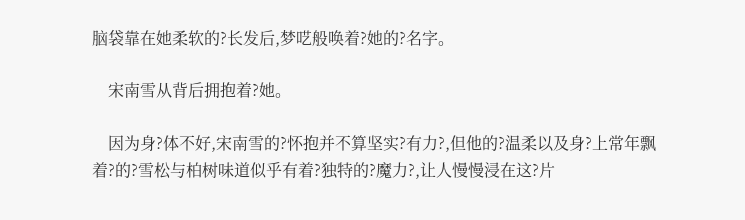脑袋靠在她柔软的?长发后,梦呓般唤着?她的?名字。

    宋南雪从背后拥抱着?她。

    因为身?体不好,宋南雪的?怀抱并不算坚实?有力?,但他的?温柔以及身?上常年飘着?的?雪松与柏树味道似乎有着?独特的?魔力?,让人慢慢浸在这?片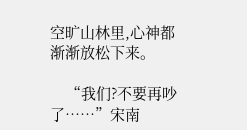空旷山林里,心神都渐渐放松下来。

    “我们?不要再吵了……”宋南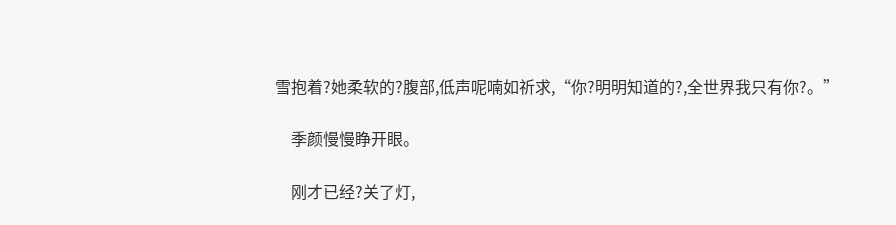雪抱着?她柔软的?腹部,低声呢喃如祈求,“你?明明知道的?,全世界我只有你?。”

    季颜慢慢睁开眼。

    刚才已经?关了灯,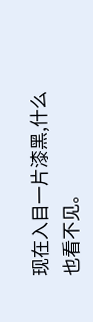现在入目一片漆黑,什么也看不见。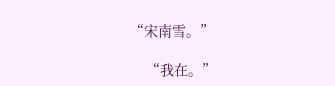“宋南雪。”

    “我在。”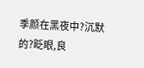季颜在黑夜中?沉默的?眨眼,良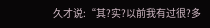久才说:“其?实?以前我有过很?多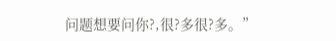问题想要问你?,很?多很?多。”